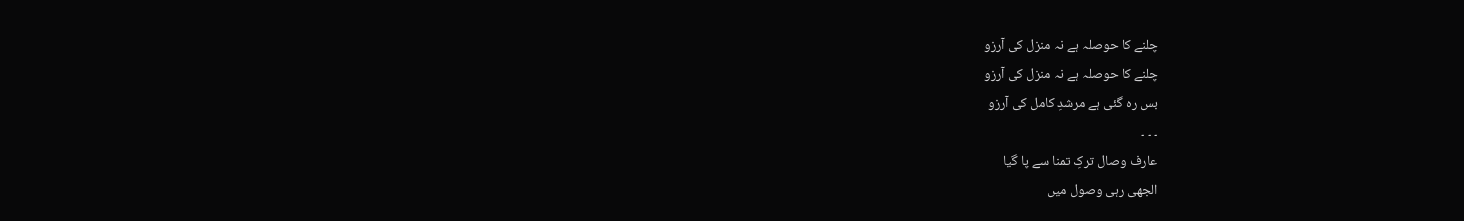چلنے کا حوصلہ ہے نہ منزل کی آرزو
چلنے کا حوصلہ ہے نہ منزل کی آرزو
بس رہ گئی ہے مرشدِ کامل کی آرزو
۔ ۔ ۔
عارف وصال ترکِ تمنا سے پا گیا
الجھی رہی وصول میں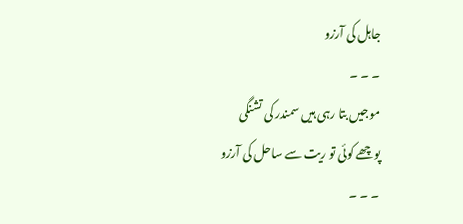جاہل کی آرزو
۔ ۔ ۔
موجیں بتا رہی ہیں سمندر کی تشنگی
پوچھے کوئی تو ریت سے ساحل کی آرزو
۔ ۔ ۔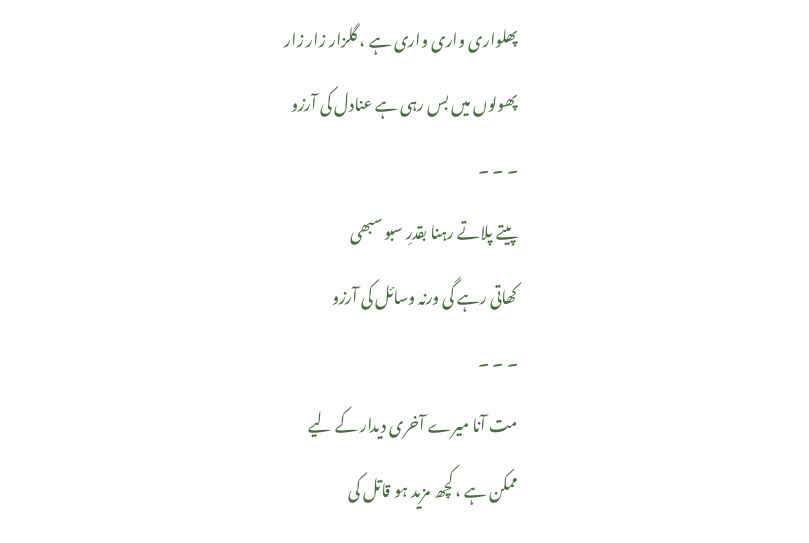پھلواری واری واری ہے ، گلزار زار زار
پھولوں میں بس رہی ہے عنادل کی آرزو
۔ ۔ ۔
پیتے پلاتے رہنا بقدرِ سبو سبھی
کھاتی رہے گی ورنہ وسائل کی آرزو
۔ ۔ ۔
مت آنا میرے آخری دیدار کے لیے
ممکن ہے ، کچھ مزید ہو قاتل کی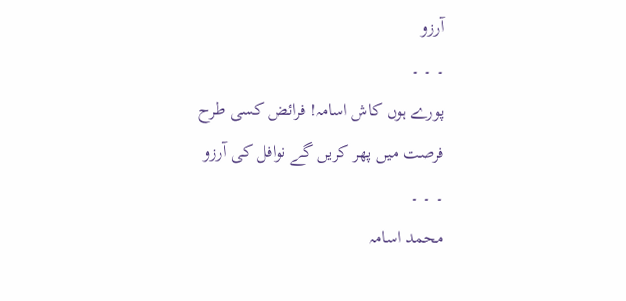آرزو
۔ ۔ ۔
پورے ہوں کاش اسامہ! فرائض کسی طرح
فرصت میں پھر کریں گے نوافل کی آرزو
۔ ۔ ۔
محمد اسامہ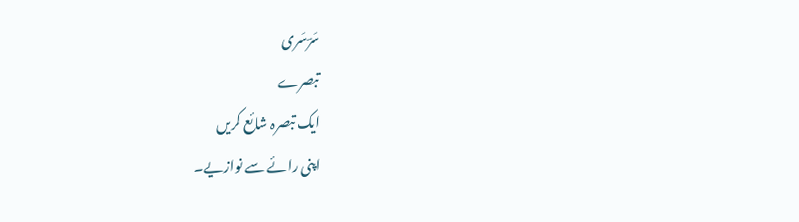سَرؔسَری
تبصرے
ایک تبصرہ شائع کریں
اپنی رائے سے نوازیے۔